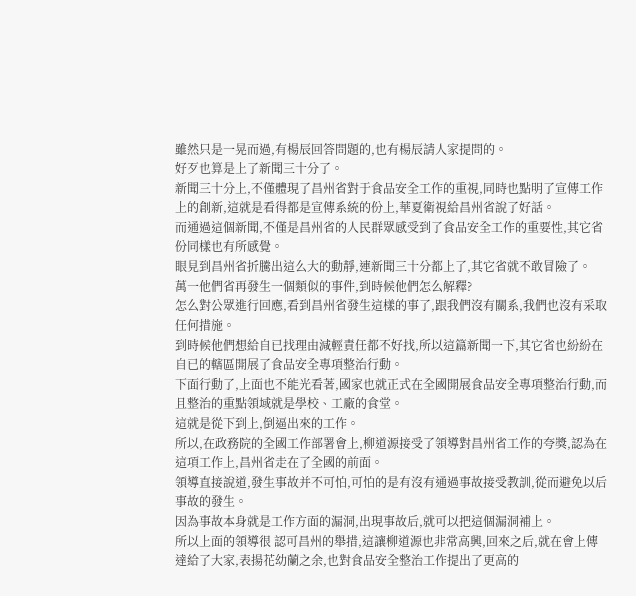雖然只是一晃而過,有楊辰回答問題的,也有楊辰請人家提問的。
好歹也算是上了新聞三十分了。
新聞三十分上,不僅體現了昌州省對于食品安全工作的重視,同時也點明了宣傳工作上的創新,這就是看得都是宣傳系統的份上,華夏衛視給昌州省說了好話。
而通過這個新聞,不僅是昌州省的人民群眾感受到了食品安全工作的重要性,其它省份同樣也有所感覺。
眼見到昌州省折騰出這么大的動靜,連新聞三十分都上了,其它省就不敢冒險了。
萬一他們省再發生一個類似的事件,到時候他們怎么解釋?
怎么對公眾進行回應,看到昌州省發生這樣的事了,跟我們沒有關系,我們也沒有采取任何措施。
到時候他們想給自已找理由減輕責任都不好找,所以這篇新聞一下,其它省也紛紛在自已的轄區開展了食品安全專項整治行動。
下面行動了,上面也不能光看著,國家也就正式在全國開展食品安全專項整治行動,而且整治的重點領域就是學校、工廠的食堂。
這就是從下到上,倒逼出來的工作。
所以,在政務院的全國工作部署會上,柳道源接受了領導對昌州省工作的夸獎,認為在這項工作上,昌州省走在了全國的前面。
領導直接說道,發生事故并不可怕,可怕的是有沒有通過事故接受教訓,從而避免以后事故的發生。
因為事故本身就是工作方面的漏洞,出現事故后,就可以把這個漏洞補上。
所以上面的領導很 認可昌州的舉措,這讓柳道源也非常高興,回來之后,就在會上傳達給了大家,表揚花幼蘭之余,也對食品安全整治工作提出了更高的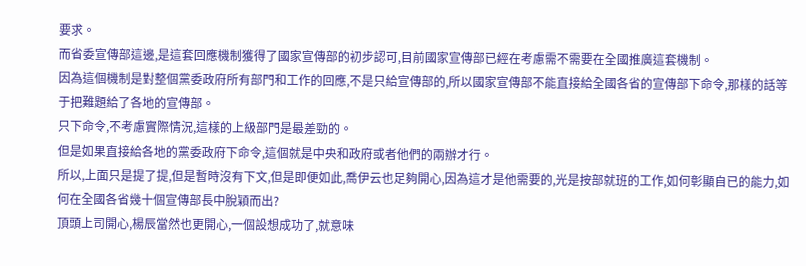要求。
而省委宣傳部這邊,是這套回應機制獲得了國家宣傳部的初步認可,目前國家宣傳部已經在考慮需不需要在全國推廣這套機制。
因為這個機制是對整個黨委政府所有部門和工作的回應,不是只給宣傳部的,所以國家宣傳部不能直接給全國各省的宣傳部下命令,那樣的話等于把難題給了各地的宣傳部。
只下命令,不考慮實際情況,這樣的上級部門是最差勁的。
但是如果直接給各地的黨委政府下命令,這個就是中央和政府或者他們的兩辦才行。
所以,上面只是提了提,但是暫時沒有下文,但是即便如此,喬伊云也足夠開心,因為這才是他需要的,光是按部就班的工作,如何彰顯自已的能力,如何在全國各省幾十個宣傳部長中脫穎而出?
頂頭上司開心,楊辰當然也更開心,一個設想成功了,就意味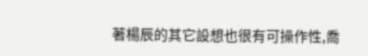著楊辰的其它設想也很有可操作性,喬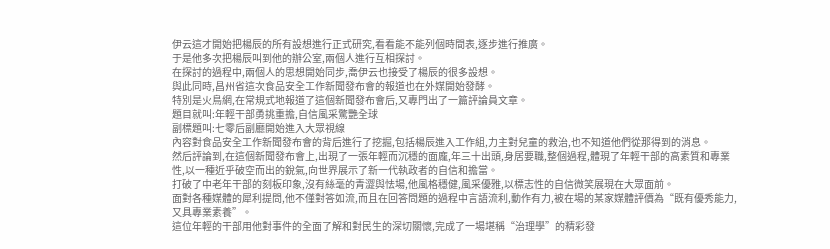伊云這才開始把楊辰的所有設想進行正式研究,看看能不能列個時間表,逐步進行推廣。
于是他多次把楊辰叫到他的辦公室,兩個人進行互相探討。
在探討的過程中,兩個人的思想開始同步,喬伊云也接受了楊辰的很多設想。
與此同時,昌州省這次食品安全工作新聞發布會的報道也在外媒開始發酵。
特別是火鳥網,在常規式地報道了這個新聞發布會后,又專門出了一篇評論員文章。
題目就叫:年輕干部勇挑重擔,自信風采驚艷全球
副標題叫:七零后副廳開始進入大眾視線
內容對食品安全工作新聞發布會的背后進行了挖掘,包括楊辰進入工作組,力主對兒童的救治,也不知道他們從那得到的消息。
然后評論到,在這個新聞發布會上,出現了一張年輕而沉穩的面龐,年三十出頭,身居要職,整個過程,體現了年輕干部的高素質和專業性,以一種近乎破空而出的銳氣,向世界展示了新一代執政者的自信和擔當。
打破了中老年干部的刻板印象,沒有絲毫的青澀與怯場,他風格穩健,風采優雅,以標志性的自信微笑展現在大眾面前。
面對各種媒體的犀利提問,他不僅對答如流,而且在回答問題的過程中言語流利,動作有力,被在場的某家媒體評價為“既有優秀能力,又具專業素養”。
這位年輕的干部用他對事件的全面了解和對民生的深切關懷,完成了一場堪稱“治理學”的精彩發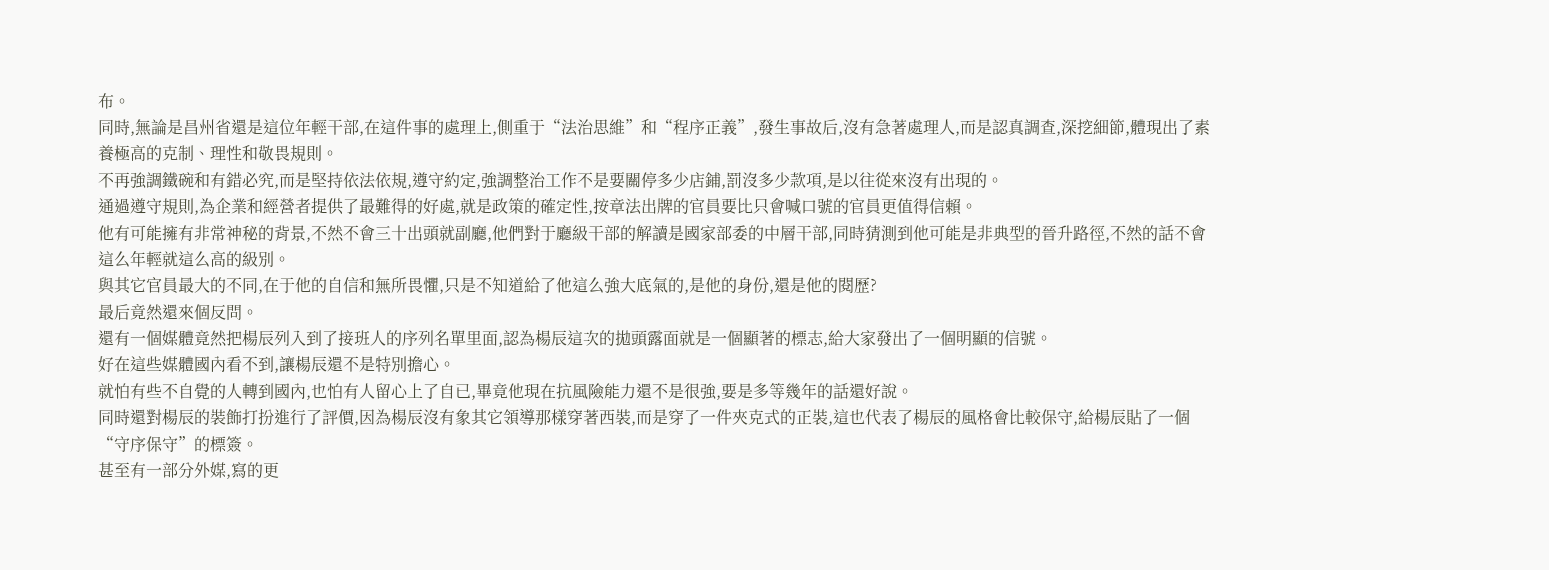布。
同時,無論是昌州省還是這位年輕干部,在這件事的處理上,側重于“法治思維”和“程序正義”,發生事故后,沒有急著處理人,而是認真調查,深挖細節,體現出了素養極高的克制、理性和敬畏規則。
不再強調鐵碗和有錯必究,而是堅持依法依規,遵守約定,強調整治工作不是要關停多少店鋪,罰沒多少款項,是以往從來沒有出現的。
通過遵守規則,為企業和經營者提供了最難得的好處,就是政策的確定性,按章法出牌的官員要比只會喊口號的官員更值得信賴。
他有可能擁有非常神秘的背景,不然不會三十出頭就副廳,他們對于廳級干部的解讀是國家部委的中層干部,同時猜測到他可能是非典型的晉升路徑,不然的話不會這么年輕就這么高的級別。
與其它官員最大的不同,在于他的自信和無所畏懼,只是不知道給了他這么強大底氣的,是他的身份,還是他的閱歷?
最后竟然還來個反問。
還有一個媒體竟然把楊辰列入到了接班人的序列名單里面,認為楊辰這次的拋頭露面就是一個顯著的標志,給大家發出了一個明顯的信號。
好在這些媒體國內看不到,讓楊辰還不是特別擔心。
就怕有些不自覺的人轉到國內,也怕有人留心上了自已,畢竟他現在抗風險能力還不是很強,要是多等幾年的話還好說。
同時還對楊辰的裝飾打扮進行了評價,因為楊辰沒有象其它領導那樣穿著西裝,而是穿了一件夾克式的正裝,這也代表了楊辰的風格會比較保守,給楊辰貼了一個“守序保守”的標簽。
甚至有一部分外媒,寫的更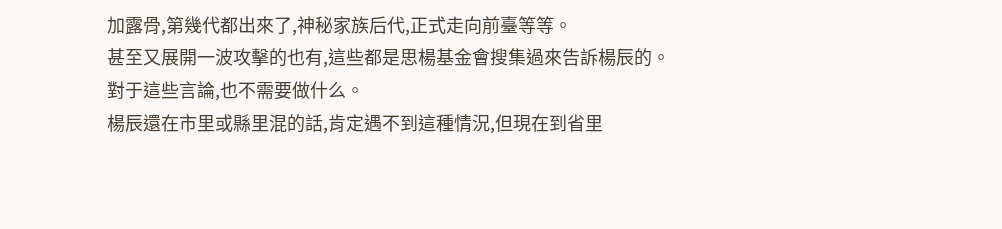加露骨,第幾代都出來了,神秘家族后代,正式走向前臺等等。
甚至又展開一波攻擊的也有,這些都是思楊基金會搜集過來告訴楊辰的。
對于這些言論,也不需要做什么。
楊辰還在市里或縣里混的話,肯定遇不到這種情況,但現在到省里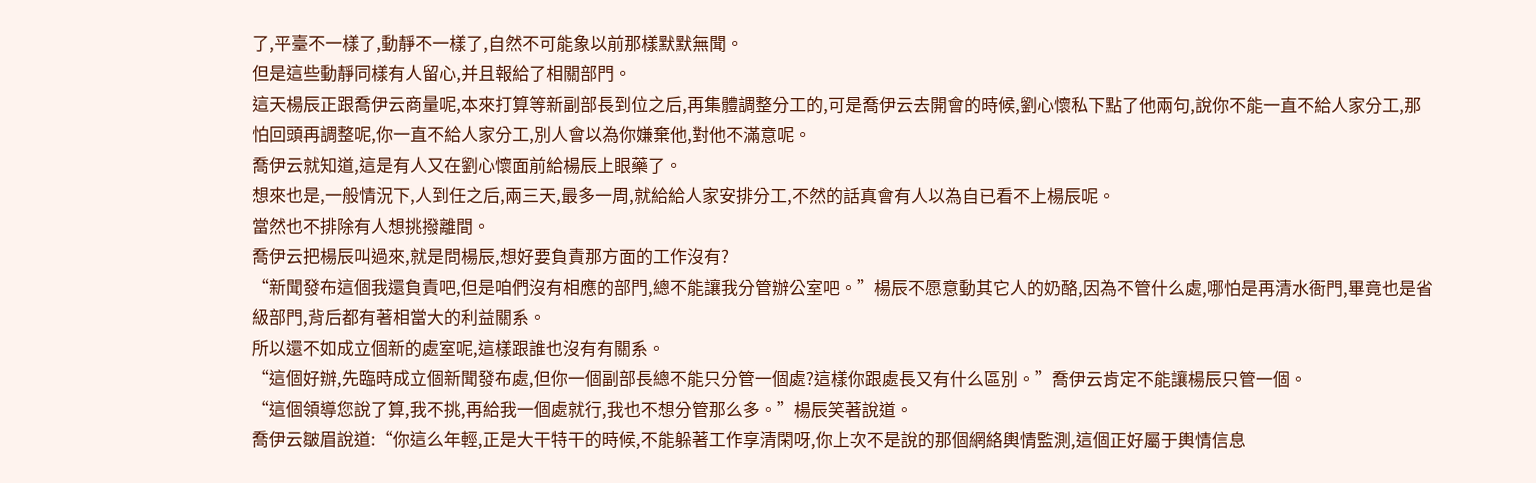了,平臺不一樣了,動靜不一樣了,自然不可能象以前那樣默默無聞。
但是這些動靜同樣有人留心,并且報給了相關部門。
這天楊辰正跟喬伊云商量呢,本來打算等新副部長到位之后,再集體調整分工的,可是喬伊云去開會的時候,劉心懷私下點了他兩句,說你不能一直不給人家分工,那怕回頭再調整呢,你一直不給人家分工,別人會以為你嫌棄他,對他不滿意呢。
喬伊云就知道,這是有人又在劉心懷面前給楊辰上眼藥了。
想來也是,一般情況下,人到任之后,兩三天,最多一周,就給給人家安排分工,不然的話真會有人以為自已看不上楊辰呢。
當然也不排除有人想挑撥離間。
喬伊云把楊辰叫過來,就是問楊辰,想好要負責那方面的工作沒有?
“新聞發布這個我還負責吧,但是咱們沒有相應的部門,總不能讓我分管辦公室吧。”楊辰不愿意動其它人的奶酪,因為不管什么處,哪怕是再清水衙門,畢竟也是省級部門,背后都有著相當大的利益關系。
所以還不如成立個新的處室呢,這樣跟誰也沒有有關系。
“這個好辦,先臨時成立個新聞發布處,但你一個副部長總不能只分管一個處?這樣你跟處長又有什么區別。”喬伊云肯定不能讓楊辰只管一個。
“這個領導您說了算,我不挑,再給我一個處就行,我也不想分管那么多。”楊辰笑著說道。
喬伊云皺眉說道:“你這么年輕,正是大干特干的時候,不能躲著工作享清閑呀,你上次不是說的那個網絡輿情監測,這個正好屬于輿情信息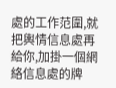處的工作范圍,就把輿情信息處再給你,加掛一個網絡信息處的牌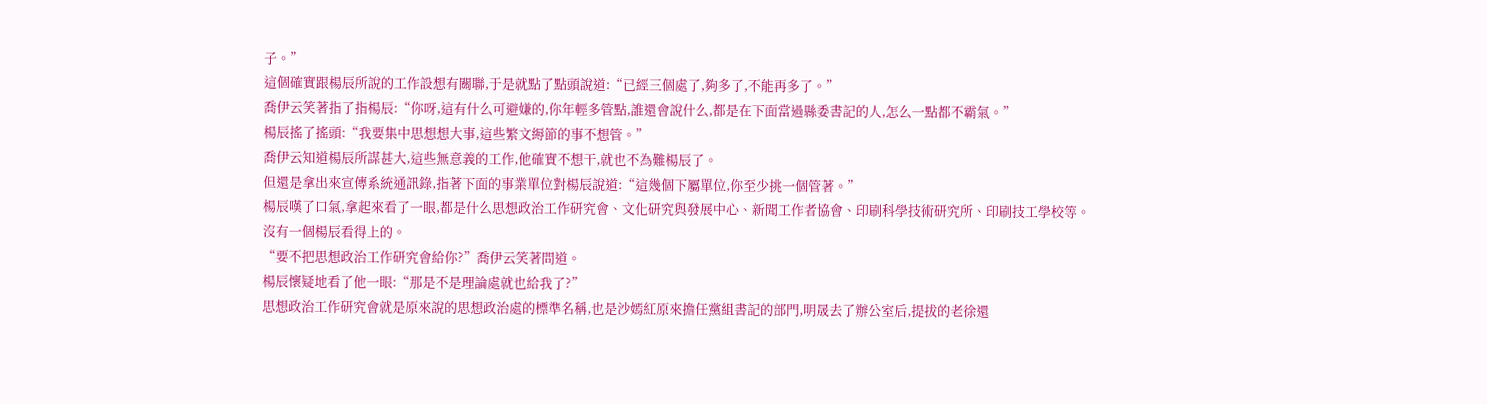子。”
這個確實跟楊辰所說的工作設想有關聯,于是就點了點頭說道:“已經三個處了,夠多了,不能再多了。”
喬伊云笑著指了指楊辰:“你呀,這有什么可避嫌的,你年輕多管點,誰還會說什么,都是在下面當過縣委書記的人,怎么一點都不霸氣。”
楊辰搖了搖頭:“我要集中思想想大事,這些繁文縟節的事不想管。”
喬伊云知道楊辰所謀甚大,這些無意義的工作,他確實不想干,就也不為難楊辰了。
但還是拿出來宣傳系統通訊錄,指著下面的事業單位對楊辰說道:“這幾個下屬單位,你至少挑一個管著。”
楊辰嘆了口氣,拿起來看了一眼,都是什么思想政治工作研究會、文化研究與發展中心、新聞工作者協會、印刷科學技術研究所、印刷技工學校等。
沒有一個楊辰看得上的。
“要不把思想政治工作研究會給你?”喬伊云笑著問道。
楊辰懷疑地看了他一眼:“那是不是理論處就也給我了?”
思想政治工作研究會就是原來說的思想政治處的標準名稱,也是沙嫣紅原來擔任黨組書記的部門,明晟去了辦公室后,提拔的老徐還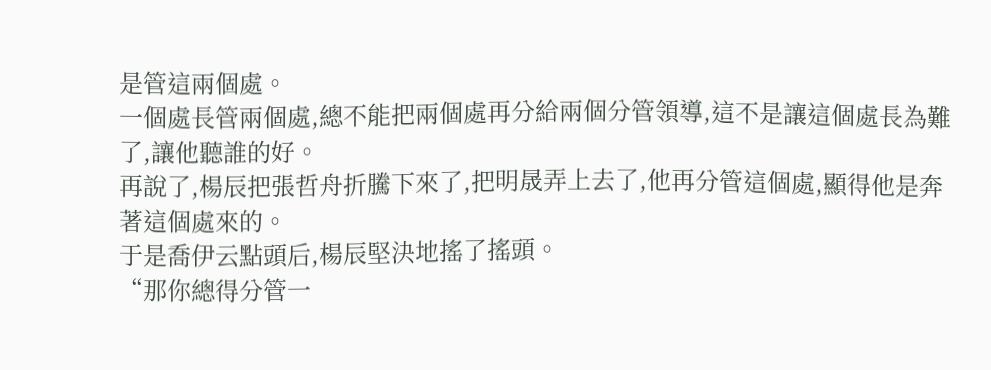是管這兩個處。
一個處長管兩個處,總不能把兩個處再分給兩個分管領導,這不是讓這個處長為難了,讓他聽誰的好。
再說了,楊辰把張哲舟折騰下來了,把明晟弄上去了,他再分管這個處,顯得他是奔著這個處來的。
于是喬伊云點頭后,楊辰堅決地搖了搖頭。
“那你總得分管一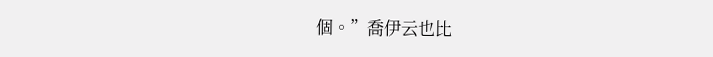個。”喬伊云也比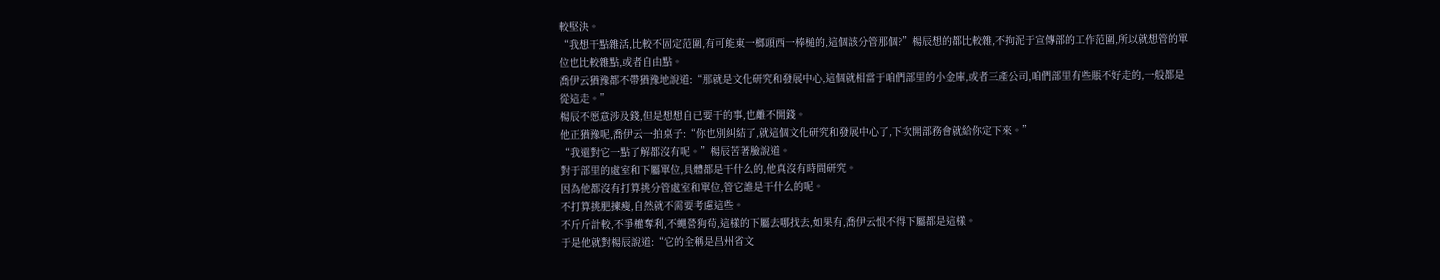較堅決。
“我想干點雜活,比較不固定范圍,有可能東一榔頭西一棒槌的,這個該分管那個?”楊辰想的都比較雜,不拘泥于宣傳部的工作范圍,所以就想管的單位也比較雜點,或者自由點。
喬伊云猶豫都不帶猶豫地說道:“那就是文化研究和發展中心,這個就相當于咱們部里的小金庫,或者三產公司,咱們部里有些賬不好走的,一般都是從這走。”
楊辰不愿意涉及錢,但是想想自已要干的事,也離不開錢。
他正猶豫呢,喬伊云一拍桌子:“你也別糾結了,就這個文化研究和發展中心了,下次開部務會就給你定下來。”
“我還對它一點了解都沒有呢。”楊辰苦著臉說道。
對于部里的處室和下屬單位,具體都是干什么的,他真沒有時間研究。
因為他都沒有打算挑分管處室和單位,管它誰是干什么的呢。
不打算挑肥揀瘦,自然就不需要考慮這些。
不斤斤計較,不爭權奪利,不蠅營狗茍,這樣的下屬去哪找去,如果有,喬伊云恨不得下屬都是這樣。
于是他就對楊辰說道:“它的全稱是昌州省文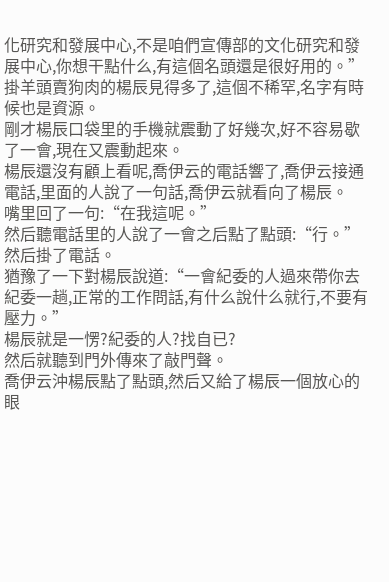化研究和發展中心,不是咱們宣傳部的文化研究和發展中心,你想干點什么,有這個名頭還是很好用的。”
掛羊頭賣狗肉的楊辰見得多了,這個不稀罕,名字有時候也是資源。
剛才楊辰口袋里的手機就震動了好幾次,好不容易歇了一會,現在又震動起來。
楊辰還沒有顧上看呢,喬伊云的電話響了,喬伊云接通電話,里面的人說了一句話,喬伊云就看向了楊辰。
嘴里回了一句:“在我這呢。”
然后聽電話里的人說了一會之后點了點頭:“行。”
然后掛了電話。
猶豫了一下對楊辰說道:“一會紀委的人過來帶你去紀委一趟,正常的工作問話,有什么說什么就行,不要有壓力。”
楊辰就是一愣?紀委的人?找自已?
然后就聽到門外傳來了敲門聲。
喬伊云沖楊辰點了點頭,然后又給了楊辰一個放心的眼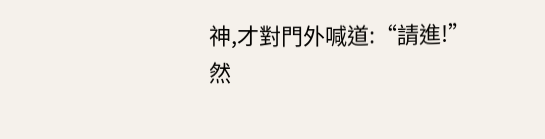神,才對門外喊道:“請進!”
然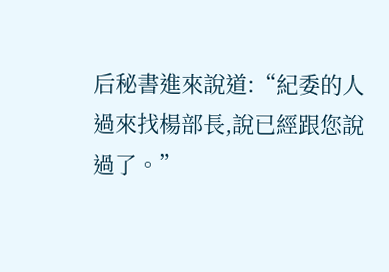后秘書進來說道:“紀委的人過來找楊部長,說已經跟您說過了。”